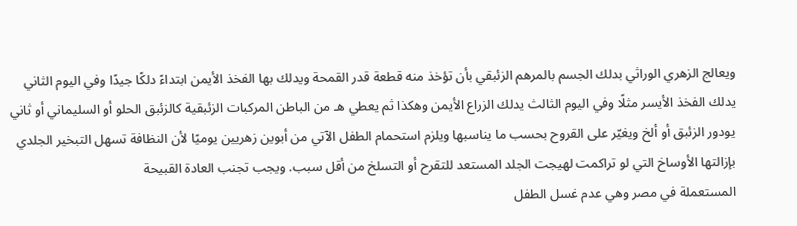ويعالج الزهري الوراثي بدلك الجسم بالمرهم الزئبقي بأن تؤخذ منه قطعة قدر القمحة ويدلك بها الفخذ الأيمن ابتداءً دلكًا جيدًا وفي اليوم الثاني يدلك الفخذ الأيسر مثلًا وفي اليوم الثالث يدلك الزراع الأيمن وهكذا ثم يعطي هـ من الباطن المركبات الزئبقية كالزئبق الحلو أو السليماني أو ثاني يودور الزئبق أو ألخ ويغيّر على القروح بحسب ما يناسبها ويلزم استحمام الطفل الآتي من أبوين زهريين يوميًا لأن النظافة تسهل التبخير الجلدي بإزالتها الأوساخ التي لو تراكمت لهيجت الجلد المستعد للتقرح أو التسلخ من أقل سبب. ويجب تجنب العادة القبيحة
المستعملة في مصر وهي عدم غسل الطفل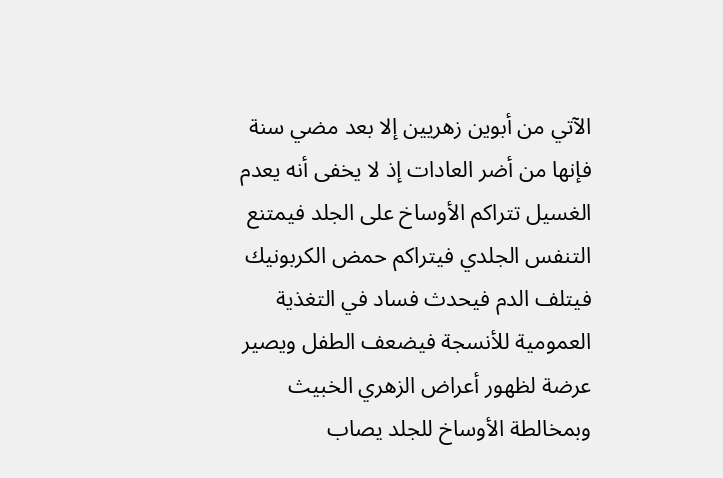الآتي من أبوين زهريين إلا بعد مضي سنة فإنها من أضر العادات إذ لا يخفى أنه يعدم الغسيل تتراكم الأوساخ على الجلد فيمتنع التنفس الجلدي فيتراكم حمض الكربونيك فيتلف الدم فيحدث فساد في التغذية العمومية للأنسجة فيضعف الطفل ويصير عرضة لظهور أعراض الزهري الخبيث وبمخالطة الأوساخ للجلد يصاب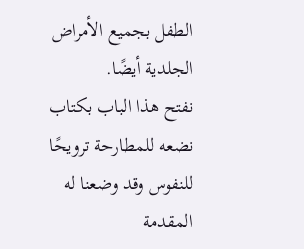الطفل بجميع الأمراض الجلدية أيضًا.
نفتح هذا الباب بكتاب نضعه للمطارحة ترويحًا للنفوس وقد وضعنا له المقدمة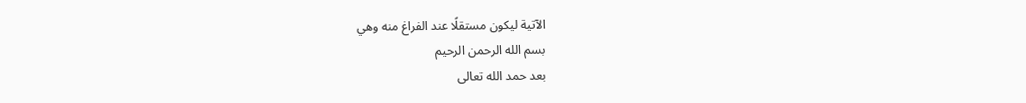الآتية ليكون مستقلًا عند الفراغ منه وهي
بسم الله الرحمن الرحيم
بعد حمد الله تعالى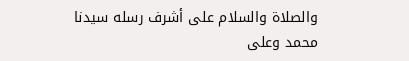والصلاة والسلام على أشرف رسله سيدنا محمد وعلى